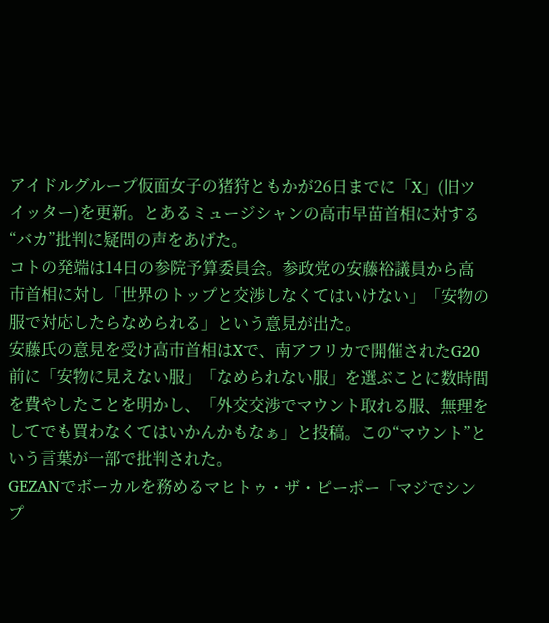アイドルグループ仮面女子の猪狩ともかが26日までに「X」(旧ツイッター)を更新。とあるミュージシャンの高市早苗首相に対する“バカ”批判に疑問の声をあげた。
コトの発端は14日の参院予算委員会。参政党の安藤裕議員から高市首相に対し「世界のトップと交渉しなくてはいけない」「安物の服で対応したらなめられる」という意見が出た。
安藤氏の意見を受け高市首相はXで、南アフリカで開催されたG20前に「安物に見えない服」「なめられない服」を選ぶことに数時間を費やしたことを明かし、「外交交渉でマウント取れる服、無理をしてでも買わなくてはいかんかもなぁ」と投稿。この“マウント”という言葉が一部で批判された。
GEZANでボーカルを務めるマヒトゥ・ザ・ピーポー「マジでシンプ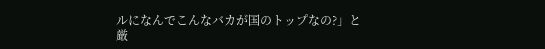ルになんでこんなバカが国のトップなの?」と厳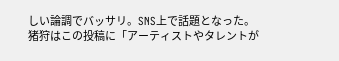しい論調でバッサリ。SNS上で話題となった。
猪狩はこの投稿に「アーティストやタレントが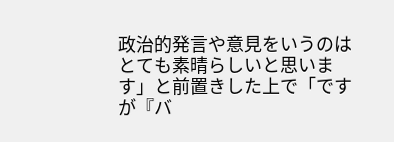政治的発言や意見をいうのはとても素晴らしいと思います」と前置きした上で「ですが『バ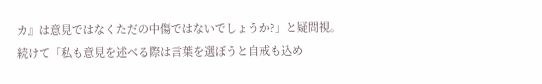カ』は意見ではなくただの中傷ではないでしょうか?」と疑問視。
続けて「私も意見を述べる際は言葉を選ぼうと自戒も込め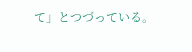て」とつづっている。